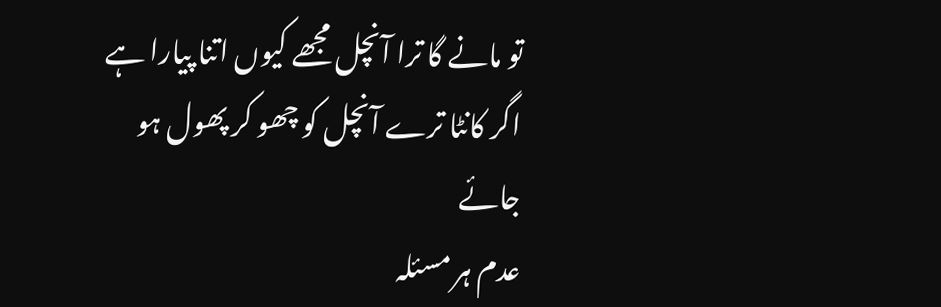تو مانے گا ترا آنچل مجھے کیوں اتنا پیارا ہے
اگر کانٹا ترے آنچل کو چھو کر پھول ہو جائے
عدم ہر مسئلہ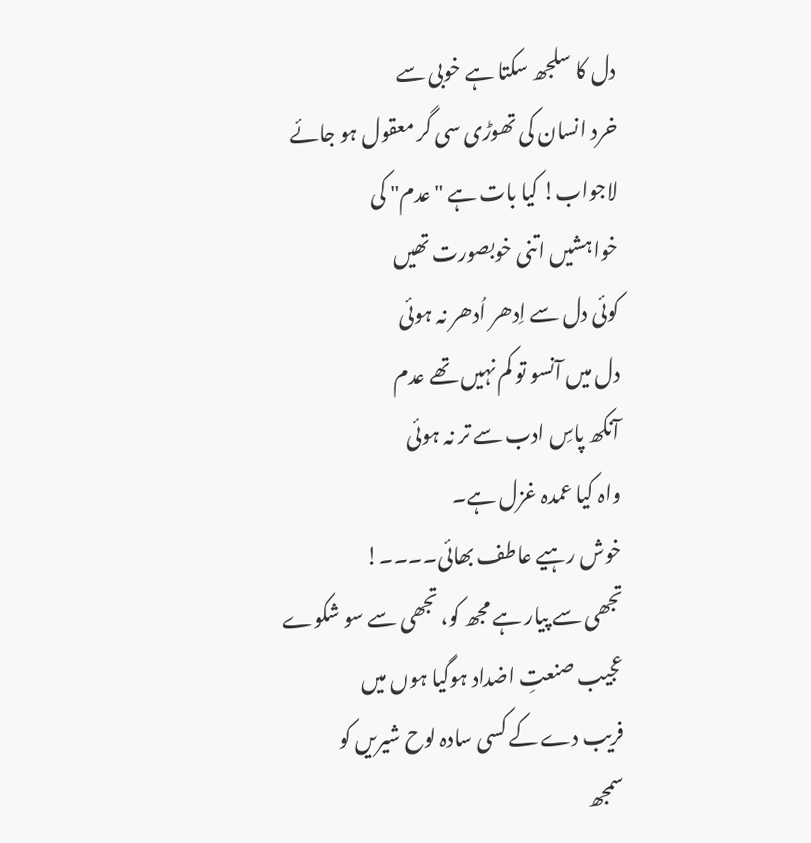دل کا سلجھ سکتا ہے خوبی سے
خرد انسان کی تھوڑی سی گر معقول ہو جائے
لاجواب! کیا بات ہے "عدم" کی
خواہشیں اتنی خوبصورت تھیں
کوئی دل سے اِدھر اُدھر نہ ہوئی
دل میں آنسو تو کم نہیں تھے عدم
آنکھ پاسِ ادب سے تر نہ ہوئی
واہ کیا عمدہ غزل ہے۔
خوش رہیے عاطف بھائی۔۔۔۔!
تجھی سے پیار ہے مجھ کو، تجھی سے سو شکوے
عجیب صنعتِ اضداد ہوگیا ہوں میں
فریب دے کے کسی سادہ لوح شیریں کو
سمجھ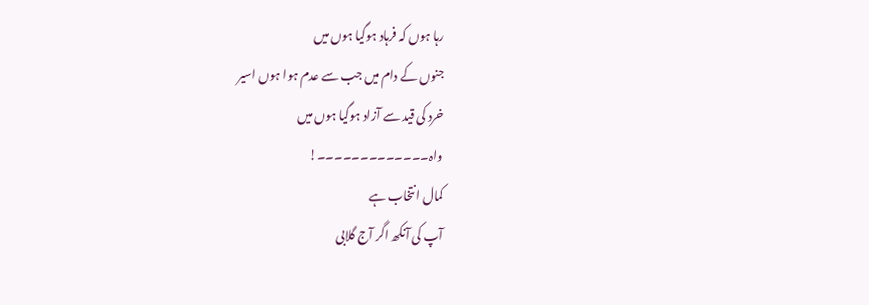رہا ہوں کہ فرہاد ہوگیا ہوں میں
جنوں کے دام میں جب سے عدم ہوا ہوں اسیر
خرد کی قید سے آزاد ہوگیا ہوں میں
واہ۔۔۔۔۔۔۔۔۔۔۔۔۔!
کمال انتخاب ہے
آپ کی آنکھ اگر آج گلابی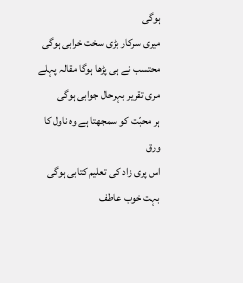ہوگی
میری سرکار بڑی سخت خرابی ہوگی
محتسب نے ہی پڑھا ہوگا مقالہ پہلے
مری تقریر بہرحال جوابی ہوگی
ہر محبّت کو سمجھتا ہے وہ ناول کا ورق
اس پری زاد کی تعلیم کتابی ہوگی
بہت خوب عاطف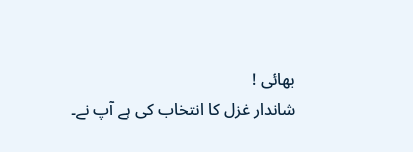بھائی !
شاندار غزل کا انتخاب کی ہے آپ نے۔